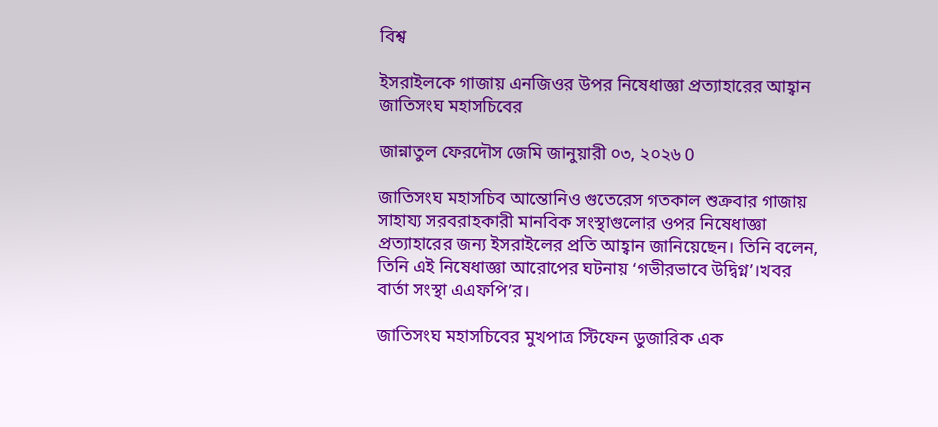বিশ্ব

ইসরাইলকে গাজায় এনজিওর উপর নিষেধাজ্ঞা প্রত্যাহারের আহ্বান জাতিসংঘ মহাসচিবের

জান্নাতুল ফেরদৌস জেমি জানুয়ারী ০৩, ২০২৬ 0

জাতিসংঘ মহাসচিব আন্তোনিও গুতেরেস গতকাল শুক্রবার গাজায় সাহায্য সরবরাহকারী মানবিক সংস্থাগুলোর ওপর নিষেধাজ্ঞা প্রত্যাহারের জন্য ইসরাইলের প্রতি আহ্বান জানিয়েছেন। তিনি বলেন, তিনি এই নিষেধাজ্ঞা আরোপের ঘটনায় ‘গভীরভাবে উদ্বিগ্ন’।খবর বার্তা সংস্থা এএফপি’র।

জাতিসংঘ মহাসচিবের মুখপাত্র স্টিফেন ডুজারিক এক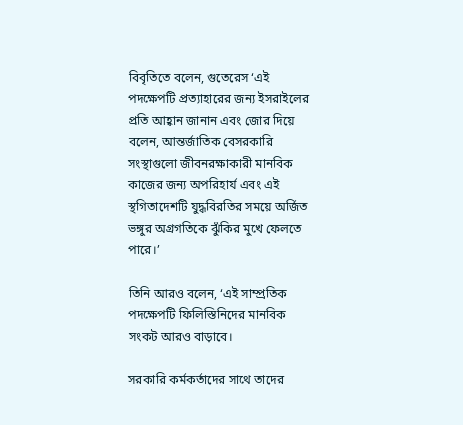বিবৃতিতে বলেন, গুতেরেস ‘এই পদক্ষেপটি প্রত্যাহারের জন্য ইসরাইলের প্রতি আহ্বান জানান এবং জোর দিয়ে বলেন, আন্তর্জাতিক বেসরকারি সংস্থাগুলো জীবনরক্ষাকারী মানবিক কাজের জন্য অপরিহার্য এবং এই স্থগিতাদেশটি যুদ্ধবিরতির সময়ে অর্জিত ভঙ্গুর অগ্রগতিকে ঝুঁকির মুখে ফেলতে পারে।’

তিনি আরও বলেন, ‘এই সাম্প্রতিক পদক্ষেপটি ফিলিস্তিনিদের মানবিক সংকট আরও বাড়াবে।

সরকারি কর্মকর্তাদের সাথে তাদের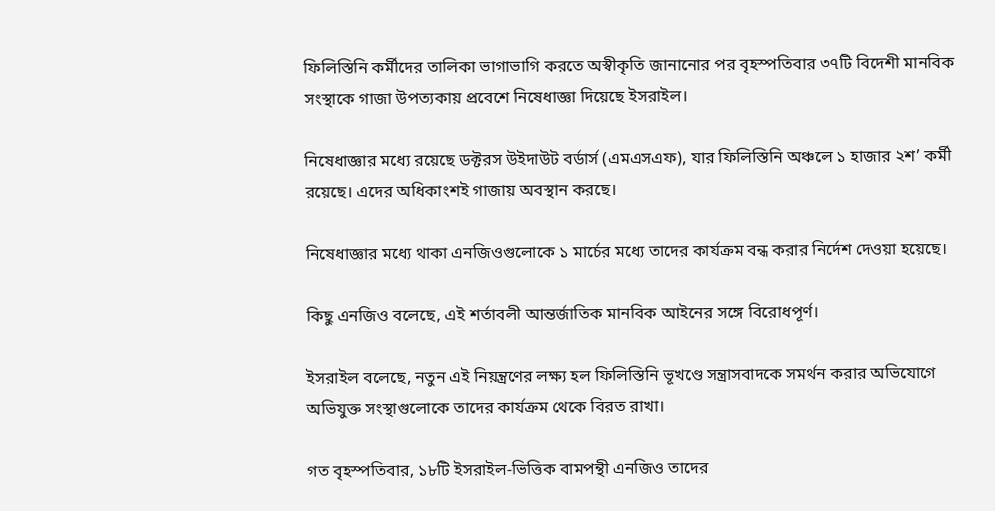ফিলিস্তিনি কর্মীদের তালিকা ভাগাভাগি করতে অস্বীকৃতি জানানোর পর বৃহস্পতিবার ৩৭টি বিদেশী মানবিক সংস্থাকে গাজা উপত্যকায় প্রবেশে নিষেধাজ্ঞা দিয়েছে ইসরাইল।

নিষেধাজ্ঞার মধ্যে রয়েছে ডক্টরস উইদাউট বর্ডার্স (এমএসএফ), যার ফিলিস্তিনি অঞ্চলে ১ হাজার ২শ’ কর্মী রয়েছে। এদের অধিকাংশই গাজায় অবস্থান করছে।

নিষেধাজ্ঞার মধ্যে থাকা এনজিওগুলোকে ১ মার্চের মধ্যে তাদের কার্যক্রম বন্ধ করার নির্দেশ দেওয়া হয়েছে।

কিছু এনজিও বলেছে, এই শর্তাবলী আন্তর্জাতিক মানবিক আইনের সঙ্গে বিরোধপূর্ণ।

ইসরাইল বলেছে, নতুন এই নিয়ন্ত্রণের লক্ষ্য হল ফিলিস্তিনি ভূখণ্ডে সন্ত্রাসবাদকে সমর্থন করার অভিযোগে অভিযুক্ত সংস্থাগুলোকে তাদের কার্যক্রম থেকে বিরত রাখা।

গত বৃহস্পতিবার, ১৮টি ইসরাইল-ভিত্তিক বামপন্থী এনজিও তাদের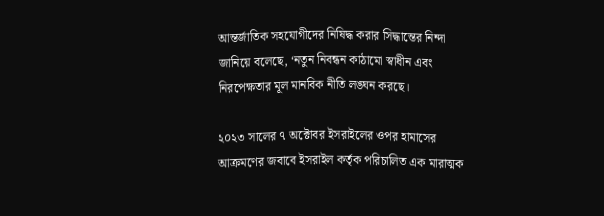আন্তর্জাতিক সহযোগীদের নিষিদ্ধ করার সিদ্ধান্তের নিন্দা জানিয়ে বলেছে, ‘নতুন নিবন্ধন কাঠামো স্বাধীন এবং নিরপেক্ষতার মূল মানবিক নীতি লঙ্ঘন করছে।

২০২৩ সালের ৭ অক্টোবর ইসরাইলের ওপর হামাসের আক্রমণের জবাবে ইসরাইল কর্তৃক পরিচালিত এক মারাত্মক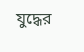যুদ্ধের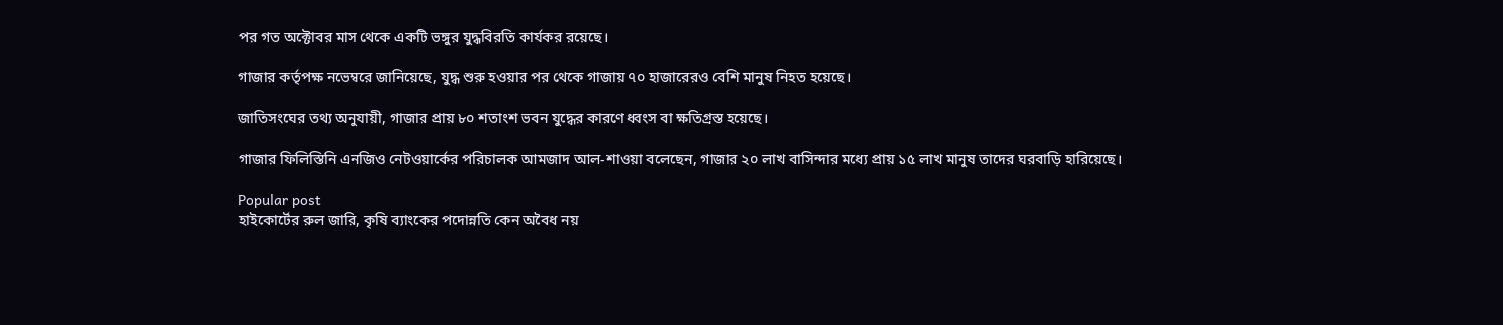পর গত অক্টোবর মাস থেকে একটি ভঙ্গুর যুদ্ধবিরতি কার্যকর রয়েছে।

গাজার কর্তৃপক্ষ নভেম্বরে জানিয়েছে, যুদ্ধ শুরু হওয়ার পর থেকে গাজায় ৭০ হাজারেরও বেশি মানুষ নিহত হয়েছে।

জাতিসংঘের তথ্য অনুযায়ী, গাজার প্রায় ৮০ শতাংশ ভবন যুদ্ধের কারণে ধ্বংস বা ক্ষতিগ্রস্ত হয়েছে।

গাজার ফিলিস্তিনি এনজিও নেটওয়ার্কের পরিচালক আমজাদ আল-শাওয়া বলেছেন, গাজার ২০ লাখ বাসিন্দার মধ্যে প্রায় ১৫ লাখ মানুষ তাদের ঘরবাড়ি হারিয়েছে।

Popular post
হাইকোর্টের রুল জারি, কৃষি ব্যাংকের পদোন্নতি কেন অবৈধ নয়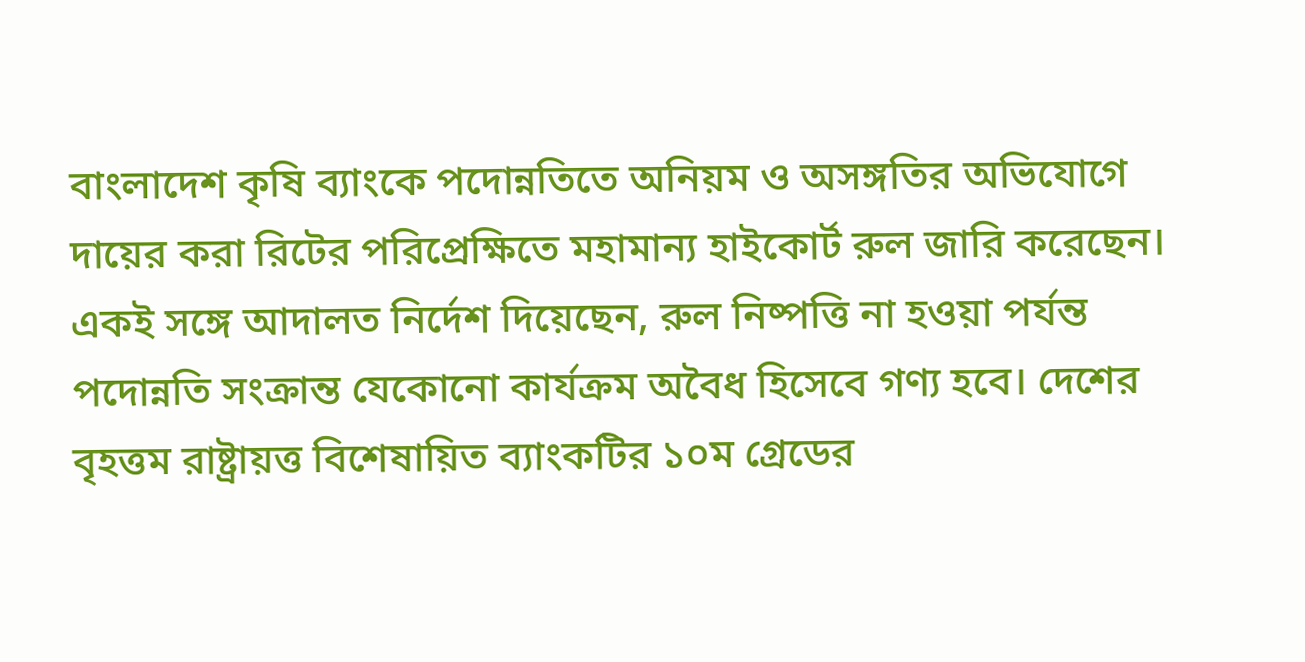বাংলাদেশ কৃষি ব্যাংকে পদোন্নতিতে অনিয়ম ও অসঙ্গতির অভিযোগে দায়ের করা রিটের পরিপ্রেক্ষিতে মহামান্য হাইকোর্ট রুল জারি করেছেন। একই সঙ্গে আদালত নির্দেশ দিয়েছেন, রুল নিষ্পত্তি না হওয়া পর্যন্ত পদোন্নতি সংক্রান্ত যেকোনো কার্যক্রম অবৈধ হিসেবে গণ্য হবে। দেশের বৃহত্তম রাষ্ট্রায়ত্ত বিশেষায়িত ব্যাংকটির ১০ম গ্রেডের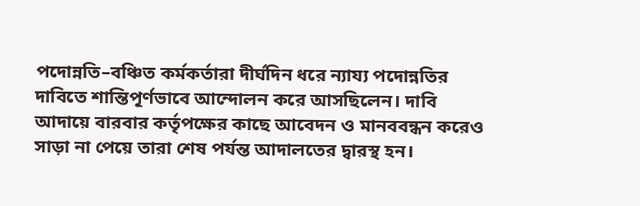পদোন্নতি–বঞ্চিত কর্মকর্তারা দীর্ঘদিন ধরে ন্যায্য পদোন্নতির দাবিতে শান্তিপূর্ণভাবে আন্দোলন করে আসছিলেন। দাবি আদায়ে বারবার কর্তৃপক্ষের কাছে আবেদন ও মানববন্ধন করেও সাড়া না পেয়ে তারা শেষ পর্যন্ত আদালতের দ্বারস্থ হন।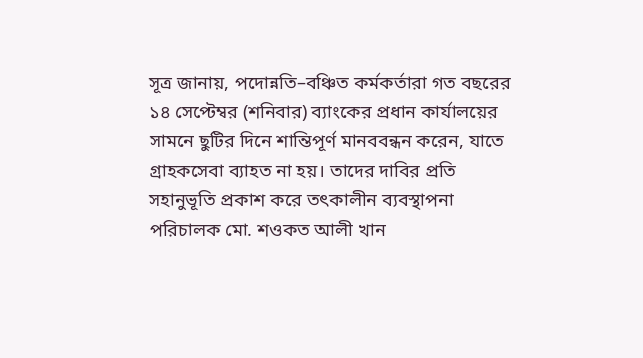সূত্র জানায়, পদোন্নতি–বঞ্চিত কর্মকর্তারা গত বছরের ১৪ সেপ্টেম্বর (শনিবার) ব্যাংকের প্রধান কার্যালয়ের সামনে ছুটির দিনে শান্তিপূর্ণ মানববন্ধন করেন, যাতে গ্রাহকসেবা ব্যাহত না হয়। তাদের দাবির প্রতি সহানুভূতি প্রকাশ করে তৎকালীন ব্যবস্থাপনা পরিচালক মো. শওকত আলী খান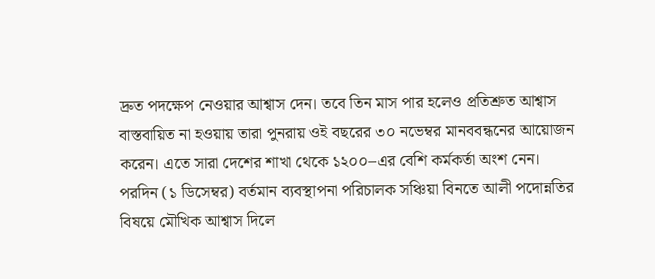দ্রুত পদক্ষেপ নেওয়ার আশ্বাস দেন। তবে তিন মাস পার হলেও প্রতিশ্রুত আশ্বাস বাস্তবায়িত না হওয়ায় তারা পুনরায় ওই বছরের ৩০ নভেম্বর মানববন্ধনের আয়োজন করেন। এতে সারা দেশের শাখা থেকে ১২০০–এর বেশি কর্মকর্তা অংশ নেন। পরদিন (১ ডিসেম্বর) বর্তমান ব্যবস্থাপনা পরিচালক সঞ্চিয়া বিনতে আলী পদোন্নতির বিষয়ে মৌখিক আশ্বাস দিলে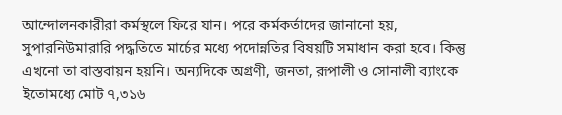আন্দোলনকারীরা কর্মস্থলে ফিরে যান। পরে কর্মকর্তাদের জানানো হয়, সুপারনিউমারারি পদ্ধতিতে মার্চের মধ্যে পদোন্নতির বিষয়টি সমাধান করা হবে। কিন্তু এখনো তা বাস্তবায়ন হয়নি। অন্যদিকে অগ্রণী, জনতা, রূপালী ও সোনালী ব্যাংকে ইতোমধ্যে মোট ৭,৩১৬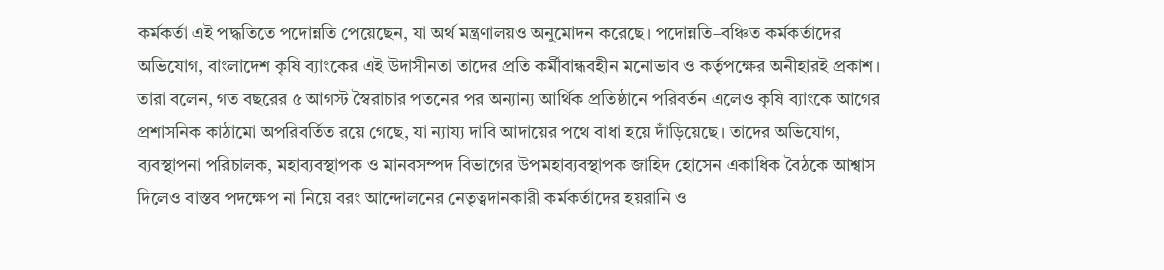কর্মকর্তা এই পদ্ধতিতে পদোন্নতি পেয়েছেন, যা অর্থ মন্ত্রণালয়ও অনুমোদন করেছে। পদোন্নতি–বঞ্চিত কর্মকর্তাদের অভিযোগ, বাংলাদেশ কৃষি ব্যাংকের এই উদাসীনতা তাদের প্রতি কর্মীবান্ধবহীন মনোভাব ও কর্তৃপক্ষের অনীহারই প্রকাশ। তারা বলেন, গত বছরের ৫ আগস্ট স্বৈরাচার পতনের পর অন্যান্য আর্থিক প্রতিষ্ঠানে পরিবর্তন এলেও কৃষি ব্যাংকে আগের প্রশাসনিক কাঠামো অপরিবর্তিত রয়ে গেছে, যা ন্যায্য দাবি আদায়ের পথে বাধা হয়ে দাঁড়িয়েছে। তাদের অভিযোগ, ব্যবস্থাপনা পরিচালক, মহাব্যবস্থাপক ও মানবসম্পদ বিভাগের উপমহাব্যবস্থাপক জাহিদ হোসেন একাধিক বৈঠকে আশ্বাস দিলেও বাস্তব পদক্ষেপ না নিয়ে বরং আন্দোলনের নেতৃত্বদানকারী কর্মকর্তাদের হয়রানি ও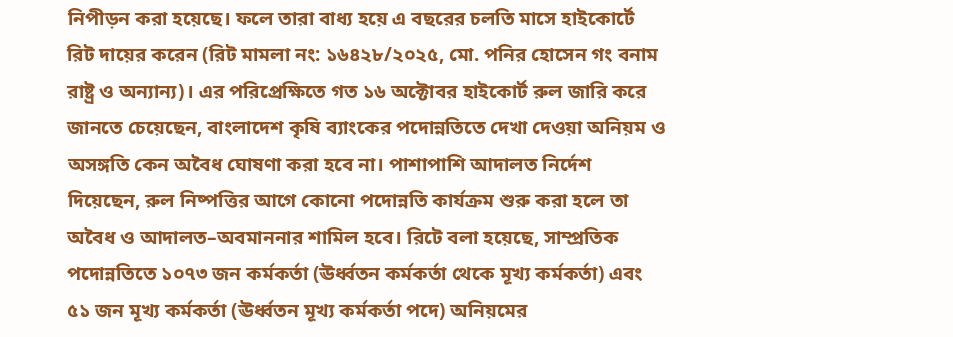নিপীড়ন করা হয়েছে। ফলে তারা বাধ্য হয়ে এ বছরের চলতি মাসে হাইকোর্টে রিট দায়ের করেন (রিট মামলা নং: ১৬৪২৮/২০২৫, মো. পনির হোসেন গং বনাম রাষ্ট্র ও অন্যান্য)। এর পরিপ্রেক্ষিতে গত ১৬ অক্টোবর হাইকোর্ট রুল জারি করে জানতে চেয়েছেন, বাংলাদেশ কৃষি ব্যাংকের পদোন্নতিতে দেখা দেওয়া অনিয়ম ও অসঙ্গতি কেন অবৈধ ঘোষণা করা হবে না। পাশাপাশি আদালত নির্দেশ দিয়েছেন, রুল নিষ্পত্তির আগে কোনো পদোন্নতি কার্যক্রম শুরু করা হলে তা অবৈধ ও আদালত–অবমাননার শামিল হবে। রিটে বলা হয়েছে, সাম্প্রতিক পদোন্নতিতে ১০৭৩ জন কর্মকর্তা (ঊর্ধ্বতন কর্মকর্তা থেকে মূখ্য কর্মকর্তা) এবং ৫১ জন মূখ্য কর্মকর্তা (ঊর্ধ্বতন মূখ্য কর্মকর্তা পদে) অনিয়মের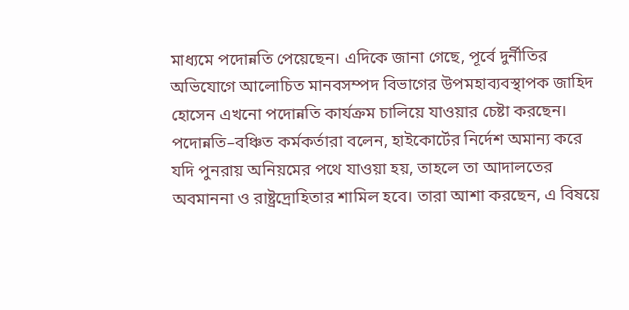মাধ্যমে পদোন্নতি পেয়েছেন। এদিকে জানা গেছে, পূর্বে দুর্নীতির অভিযোগে আলোচিত মানবসম্পদ বিভাগের উপমহাব্যবস্থাপক জাহিদ হোসেন এখনো পদোন্নতি কার্যক্রম চালিয়ে যাওয়ার চেষ্টা করছেন। পদোন্নতি–বঞ্চিত কর্মকর্তারা বলেন, হাইকোর্টের নির্দেশ অমান্য করে যদি পুনরায় অনিয়মের পথে যাওয়া হয়, তাহলে তা আদালতের অবমাননা ও রাষ্ট্রদ্রোহিতার শামিল হবে। তারা আশা করছেন, এ বিষয়ে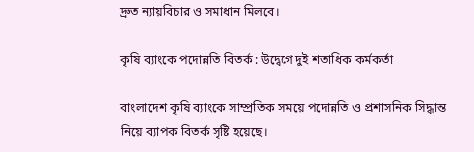দ্রুত ন্যায়বিচার ও সমাধান মিলবে।

কৃষি ব্যাংকে পদোন্নতি বিতর্ক : উদ্বেগে দুই শতাধিক কর্মকর্তা

বাংলাদেশ কৃষি ব্যাংকে সাম্প্রতিক সময়ে পদোন্নতি ও প্রশাসনিক সিদ্ধান্ত নিয়ে ব্যাপক বিতর্ক সৃষ্টি হয়েছে।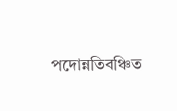পদোন্নতিবঞ্চিত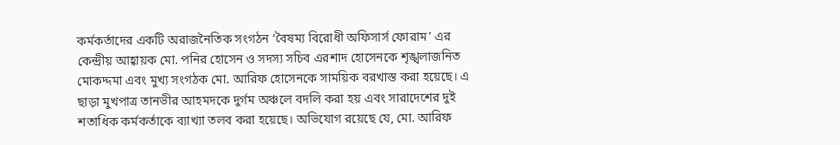কর্মকর্তাদের একটি অরাজনৈতিক সংগঠন ‘বৈষম্য বিরোধী অফিসার্স ফোরাম’ এর কেন্দ্রীয় আহ্বায়ক মো. পনির হোসেন ও সদস্য সচিব এরশাদ হোসেনকে শৃঙ্খলাজনিত মোকদ্দমা এবং মুখ্য সংগঠক মো. আরিফ হোসেনকে সাময়িক বরখাস্ত করা হয়েছে। এ ছাড়া মুখপাত্র তানভীর আহমদকে দুর্গম অঞ্চলে বদলি করা হয় এবং সারাদেশের দুই শতাধিক কর্মকর্তাকে ব্যাখ্যা তলব করা হয়েছে। অভিযোগ রয়েছে যে, মো. আরিফ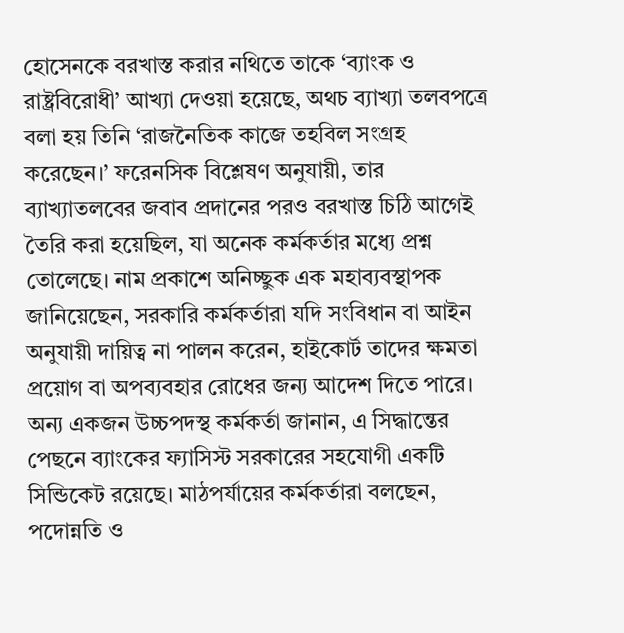হোসেনকে বরখাস্ত করার নথিতে তাকে ‘ব্যাংক ও রাষ্ট্রবিরোধী’ আখ্যা দেওয়া হয়েছে, অথচ ব্যাখ্যা তলবপত্রে বলা হয় তিনি ‘রাজনৈতিক কাজে তহবিল সংগ্রহ করেছেন।’ ফরেনসিক বিশ্লেষণ অনুযায়ী, তার ব্যাখ্যাতলবের জবাব প্রদানের পরও বরখাস্ত চিঠি আগেই তৈরি করা হয়েছিল, যা অনেক কর্মকর্তার মধ্যে প্রশ্ন তোলেছে। নাম প্রকাশে অনিচ্ছুক এক মহাব্যবস্থাপক জানিয়েছেন, সরকারি কর্মকর্তারা যদি সংবিধান বা আইন অনুযায়ী দায়িত্ব না পালন করেন, হাইকোর্ট তাদের ক্ষমতা প্রয়োগ বা অপব্যবহার রোধের জন্য আদেশ দিতে পারে। অন্য একজন উচ্চপদস্থ কর্মকর্তা জানান, এ সিদ্ধান্তের পেছনে ব্যাংকের ফ্যাসিস্ট সরকারের সহযোগী একটি সিন্ডিকেট রয়েছে। মাঠপর্যায়ের কর্মকর্তারা বলছেন, পদোন্নতি ও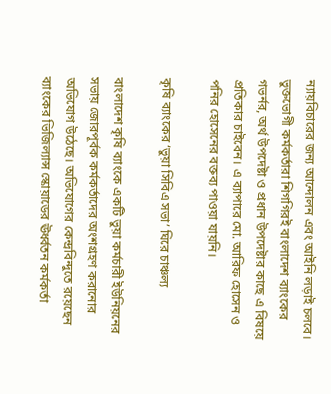ন্যায়বিচারের জন্য আন্দোলন এবং আইনি লড়াই চলবে। ভুক্তভোগী কর্মকর্তারা শিগগিরই বাংলাদেশ ব্যাংকের গভর্নর, অর্থ উপদেষ্টা ও প্রধান উপদেষ্টার কাছে এ বিষয়ে প্রতিকার চাইবেন। এ ব্যাপারে মো. আরিফ হোসেন ও পনির হোসেনের বক্তব্য পাওয়া যায়নি।

কৃষি ব্যাংকের ‘ভুয়া সিবিএ সভা’ ঘিরে চাঞ্চল্য

বাংলাদেশ কৃষি ব্যাংকে একটি ভুয়া কর্মচারী ইউনিয়নের সভায় জোরপূর্বক কর্মকর্তাদের অংশগ্রহণ করানোর অভিযোগ উঠেছে। অভিযোগের কেন্দ্রবিন্দুতে রয়েছেন ব্যাংকের ভিজিল্যান্স স্কোয়াডের ঊর্ধ্বতন কর্মকর্তা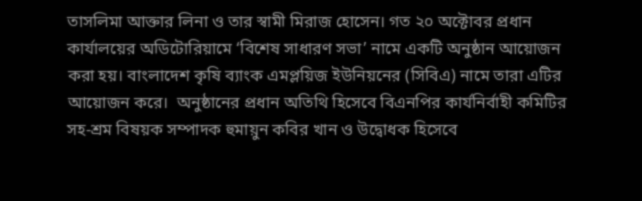তাসলিমা আক্তার লিনা ও তার স্বামী মিরাজ হোসেন। গত ২০ অক্টোবর প্রধান কার্যালয়ের অডিটোরিয়ামে ‘বিশেষ সাধারণ সভা’ নামে একটি অনুষ্ঠান আয়োজন করা হয়। বাংলাদেশ কৃষি ব্যাংক এমপ্লয়িজ ইউনিয়নের (সিবিএ) নামে তারা এটির আয়োজন করে।  অনুষ্ঠানের প্রধান অতিথি হিসেবে বিএনপির কার্যনির্বাহী কমিটির সহ-শ্রম বিষয়ক সম্পাদক হুমায়ুন কবির খান ও উদ্বোধক হিসেবে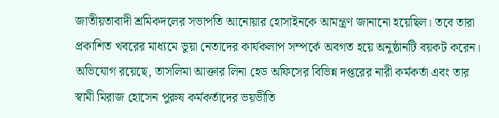জাতীয়তাবাদী শ্রমিকদলের সভাপতি আনোয়ার হোসাইনকে আমন্ত্রণ জানানো হয়েছিল। তবে তারা প্রকাশিত খবরের মাধ্যমে ভুয়া নেতাদের কার্যকলাপ সম্পর্কে অবগত হয়ে অনুষ্ঠানটি বয়কট করেন। অভিযোগ রয়েছে, তাসলিমা আক্তার লিনা হেড অফিসের বিভিন্ন দপ্তরের নারী কর্মকর্তা এবং তার স্বামী মিরাজ হোসেন পুরুষ কর্মকর্তাদের ভয়ভীতি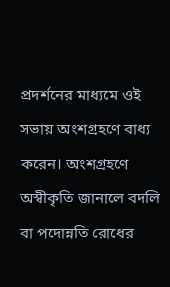প্রদর্শনের মাধ্যমে ওই সভায় অংশগ্রহণে বাধ্য করেন। অংশগ্রহণে অস্বীকৃতি জানালে বদলি বা পদোন্নতি রোধের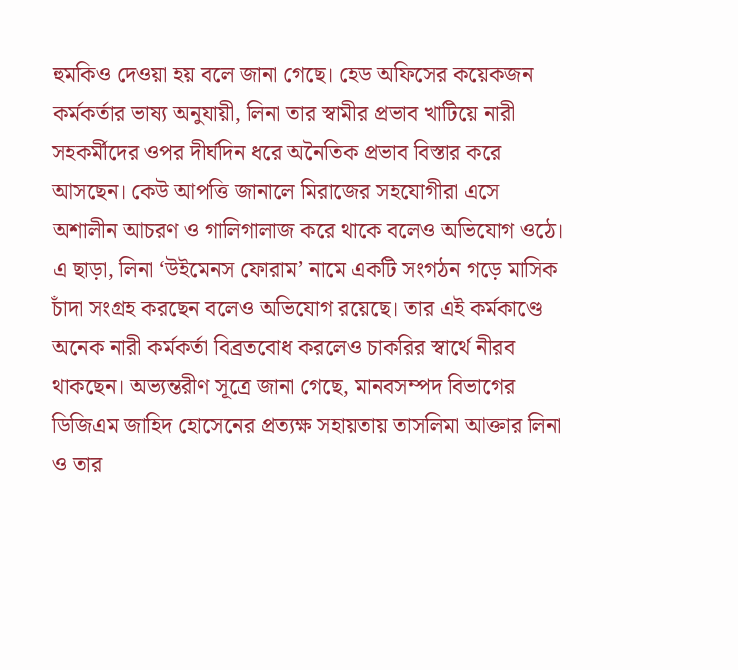হুমকিও দেওয়া হয় বলে জানা গেছে। হেড অফিসের কয়েকজন কর্মকর্তার ভাষ্য অনুযায়ী, লিনা তার স্বামীর প্রভাব খাটিয়ে নারী সহকর্মীদের ওপর দীর্ঘদিন ধরে অনৈতিক প্রভাব বিস্তার করে আসছেন। কেউ আপত্তি জানালে মিরাজের সহযোগীরা এসে অশালীন আচরণ ও গালিগালাজ করে থাকে বলেও অভিযোগ ওঠে। এ ছাড়া, লিনা ‘উইমেনস ফোরাম’ নামে একটি সংগঠন গড়ে মাসিক চাঁদা সংগ্রহ করছেন বলেও অভিযোগ রয়েছে। তার এই কর্মকাণ্ডে অনেক নারী কর্মকর্তা বিব্রতবোধ করলেও চাকরির স্বার্থে নীরব থাকছেন। অভ্যন্তরীণ সূত্রে জানা গেছে, মানবসম্পদ বিভাগের ডিজিএম জাহিদ হোসেনের প্রত্যক্ষ সহায়তায় তাসলিমা আক্তার লিনা ও তার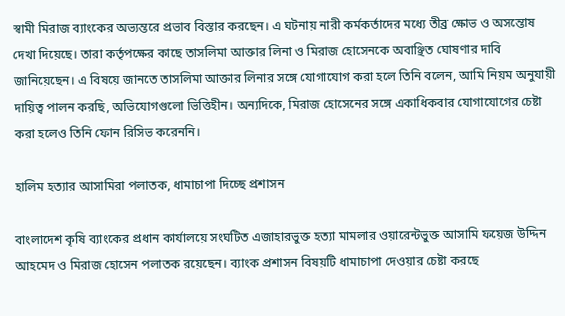স্বামী মিরাজ ব্যাংকের অভ্যন্তরে প্রভাব বিস্তার করছেন। এ ঘটনায় নারী কর্মকর্তাদের মধ্যে তীব্র ক্ষোভ ও অসন্তোষ দেখা দিয়েছে। তারা কর্তৃপক্ষের কাছে তাসলিমা আক্তার লিনা ও মিরাজ হোসেনকে অবাঞ্ছিত ঘোষণার দাবি জানিয়েছেন। এ বিষয়ে জানতে তাসলিমা আক্তার লিনার সঙ্গে যোগাযোগ করা হলে তিনি বলেন, আমি নিয়ম অনুযায়ী দায়িত্ব পালন করছি, অভিযোগগুলো ভিত্তিহীন। অন্যদিকে, মিরাজ হোসেনের সঙ্গে একাধিকবার যোগাযোগের চেষ্টা করা হলেও তিনি ফোন রিসিভ করেননি।

হালিম হত্যার আসামিরা পলাতক, ধামাচাপা দিচ্ছে প্রশাসন

বাংলাদেশ কৃষি ব্যাংকের প্রধান কার্যালয়ে সংঘটিত এজাহারভুক্ত হত্যা মামলার ওয়ারেন্টভুক্ত আসামি ফয়েজ উদ্দিন আহমেদ ও মিরাজ হোসেন পলাতক রয়েছেন। ব্যাংক প্রশাসন বিষয়টি ধামাচাপা দেওয়ার চেষ্টা করছে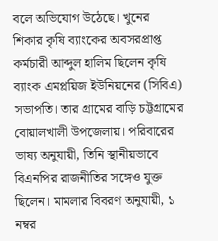বলে অভিযোগ উঠেছে। খুনের শিকার কৃষি ব্যাংকের অবসরপ্রাপ্ত কর্মচারী আব্দুল হালিম ছিলেন কৃষি ব্যাংক এমপ্লয়িজ ইউনিয়নের (সিবিএ) সভাপতি। তার গ্রামের বাড়ি চট্টগ্রামের বোয়ালখালী উপজেলায়। পরিবারের ভাষ্য অনুযায়ী, তিনি স্থানীয়ভাবে বিএনপির রাজনীতির সঙ্গেও যুক্ত ছিলেন। মামলার বিবরণ অনুযায়ী, ১ নম্বর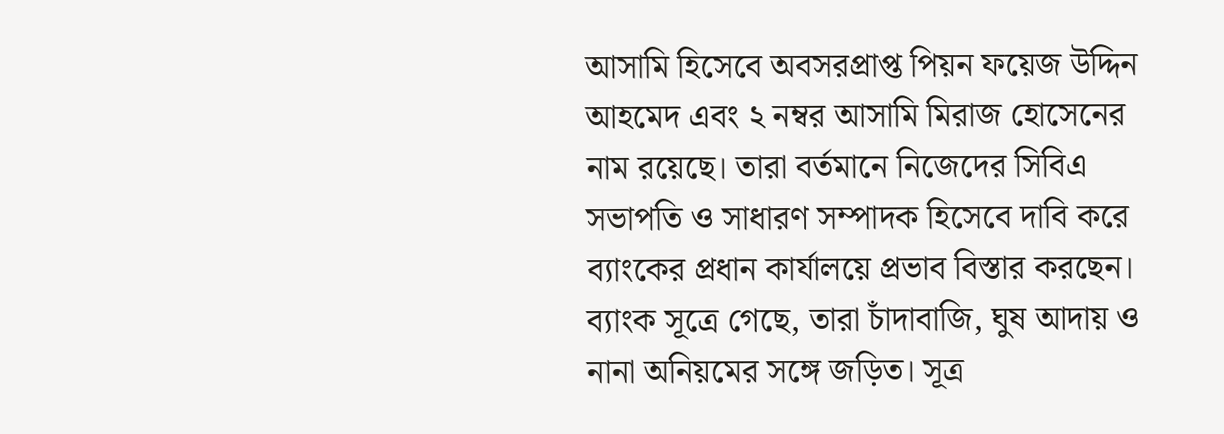আসামি হিসেবে অবসরপ্রাপ্ত পিয়ন ফয়েজ উদ্দিন আহমেদ এবং ২ নম্বর আসামি মিরাজ হোসেনের নাম রয়েছে। তারা বর্তমানে নিজেদের সিবিএ সভাপতি ও সাধারণ সম্পাদক হিসেবে দাবি করে ব্যাংকের প্রধান কার্যালয়ে প্রভাব বিস্তার করছেন। ব্যাংক সূত্রে গেছে, তারা চাঁদাবাজি, ঘুষ আদায় ও নানা অনিয়মের সঙ্গে জড়িত। সূত্র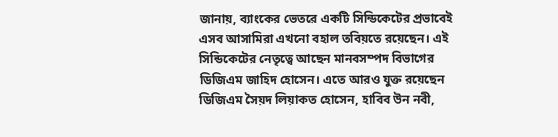জানায়, ব্যাংকের ভেতরে একটি সিন্ডিকেটের প্রভাবেই এসব আসামিরা এখনো বহাল তবিয়তে রয়েছেন। এই সিন্ডিকেটের নেতৃত্বে আছেন মানবসম্পদ বিভাগের ডিজিএম জাহিদ হোসেন। এতে আরও যুক্ত রয়েছেন ডিজিএম সৈয়দ লিয়াকত হোসেন, হাবিব উন নবী,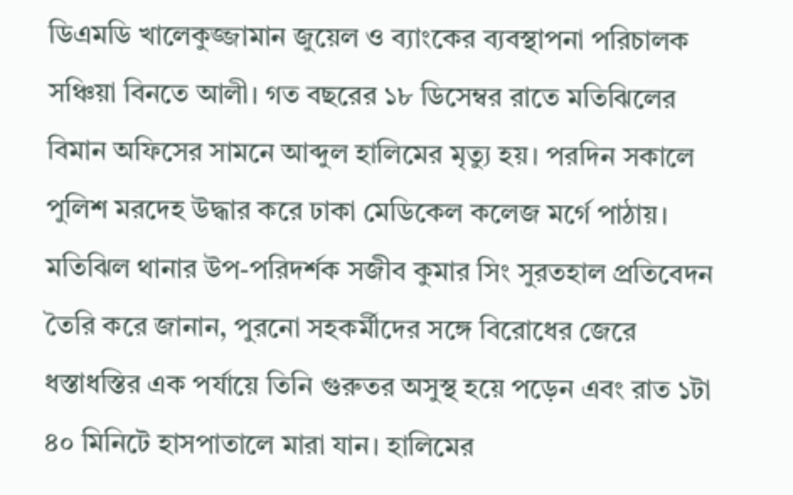ডিএমডি খালেকুজ্জামান জুয়েল ও ব্যাংকের ব্যবস্থাপনা পরিচালক সঞ্চিয়া বিনতে আলী। গত বছরের ১৮ ডিসেম্বর রাতে মতিঝিলের বিমান অফিসের সামনে আব্দুল হালিমের মৃত্যু হয়। পরদিন সকালে পুলিশ মরদেহ উদ্ধার করে ঢাকা মেডিকেল কলেজ মর্গে পাঠায়। মতিঝিল থানার উপ-পরিদর্শক সজীব কুমার সিং সুরতহাল প্রতিবেদন তৈরি করে জানান, পুরনো সহকর্মীদের সঙ্গে বিরোধের জেরে ধস্তাধস্তির এক পর্যায়ে তিনি গুরুতর অসুস্থ হয়ে পড়েন এবং রাত ১টা ৪০ মিনিটে হাসপাতালে মারা যান। হালিমের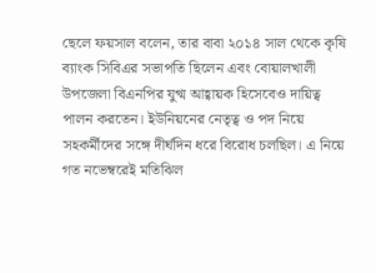ছেলে ফয়সাল বলেন, তার বাবা ২০১৪ সাল থেকে কৃষি ব্যাংক সিবিএর সভাপতি ছিলেন এবং বোয়ালখালী উপজেলা বিএনপির যুগ্ম আহ্বায়ক হিসেবেও দায়িত্ব পালন করতেন। ইউনিয়নের নেতৃত্ব ও পদ নিয়ে সহকর্মীদের সঙ্গে দীর্ঘদিন ধরে বিরোধ চলছিল। এ নিয়ে গত নভেম্বরেই মতিঝিল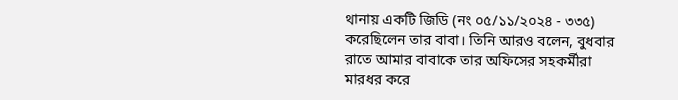থানায় একটি জিডি (নং ০৫/১১/২০২৪ - ৩৩৫) করেছিলেন তার বাবা। তিনি আরও বলেন, বুধবার রাতে আমার বাবাকে তার অফিসের সহকর্মীরা মারধর করে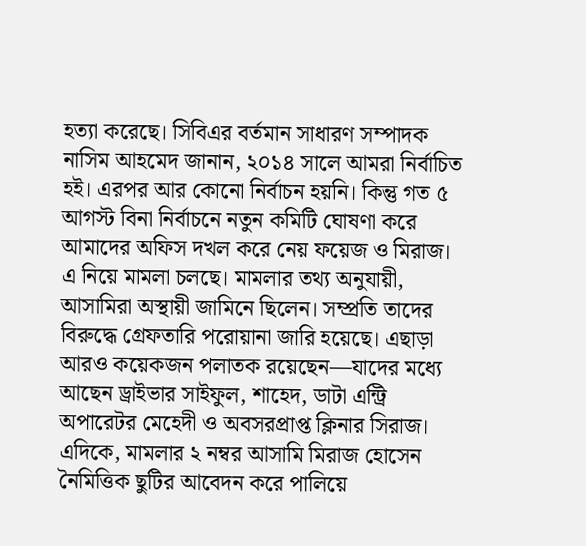হত্যা করেছে। সিবিএর বর্তমান সাধারণ সম্পাদক নাসিম আহমেদ জানান, ২০১৪ সালে আমরা নির্বাচিত হই। এরপর আর কোনো নির্বাচন হয়নি। কিন্তু গত ৫ আগস্ট বিনা নির্বাচনে নতুন কমিটি ঘোষণা করে আমাদের অফিস দখল করে নেয় ফয়েজ ও মিরাজ। এ নিয়ে মামলা চলছে। মামলার তথ্য অনুযায়ী, আসামিরা অস্থায়ী জামিনে ছিলেন। সম্প্রতি তাদের বিরুদ্ধে গ্রেফতারি পরোয়ানা জারি হয়েছে। এছাড়া আরও কয়েকজন পলাতক রয়েছেন—যাদের মধ্যে আছেন ড্রাইভার সাইফুল, শাহেদ, ডাটা এন্ট্রি অপারেটর মেহেদী ও অবসরপ্রাপ্ত ক্লিনার সিরাজ। এদিকে, মামলার ২ নম্বর আসামি মিরাজ হোসেন নৈমিত্তিক ছুটির আবেদন করে পালিয়ে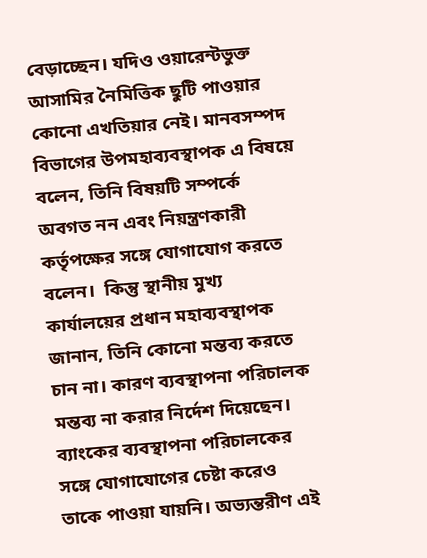বেড়াচ্ছেন। যদিও ওয়ারেন্টভুক্ত আসামির নৈমিত্তিক ছুটি পাওয়ার কোনো এখতিয়ার নেই। মানবসম্পদ বিভাগের উপমহাব্যবস্থাপক এ বিষয়ে বলেন, তিনি বিষয়টি সম্পর্কে অবগত নন এবং নিয়ন্ত্রণকারী কর্তৃপক্ষের সঙ্গে যোগাযোগ করতে বলেন।  কিন্তু স্থানীয় মুখ্য কার্যালয়ের প্রধান মহাব্যবস্থাপক জানান, তিনি কোনো মন্তব্য করতে চান না। কারণ ব্যবস্থাপনা পরিচালক মন্তব্য না করার নির্দেশ দিয়েছেন। ব্যাংকের ব্যবস্থাপনা পরিচালকের সঙ্গে যোগাযোগের চেষ্টা করেও তাকে পাওয়া যায়নি। অভ্যন্তরীণ এই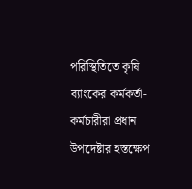পরিস্থিতিতে কৃষি ব্যাংকের কর্মকর্তা-কর্মচারীরা প্রধান উপদেষ্টার হস্তক্ষেপ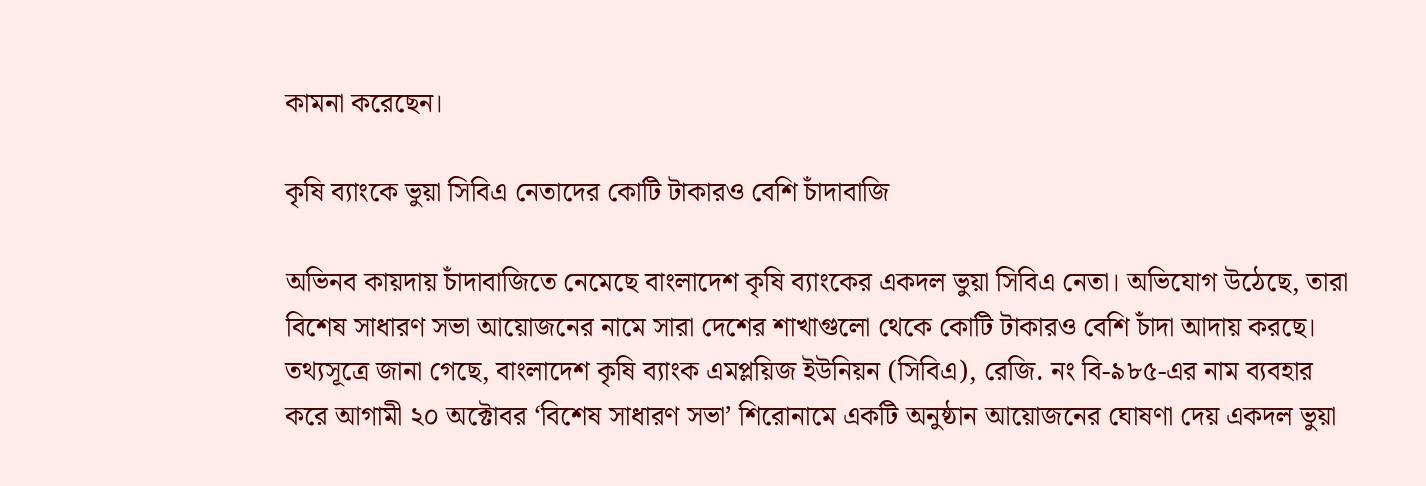কামনা করেছেন।

কৃষি ব্যাংকে ভুয়া সিবিএ নেতাদের কোটি টাকারও বেশি চাঁদাবাজি

অভিনব কায়দায় চাঁদাবাজিতে নেমেছে বাংলাদেশ কৃষি ব্যাংকের একদল ভুয়া সিবিএ নেতা। অভিযোগ উঠেছে, তারা বিশেষ সাধারণ সভা আয়োজনের নামে সারা দেশের শাখাগুলো থেকে কোটি টাকারও বেশি চাঁদা আদায় করছে। তথ্যসূত্রে জানা গেছে, বাংলাদেশ কৃষি ব্যাংক এমপ্লয়িজ ইউনিয়ন (সিবিএ), রেজি. নং বি-৯৮৫-এর নাম ব্যবহার করে আগামী ২০ অক্টোবর ‘বিশেষ সাধারণ সভা’ শিরোনামে একটি অনুষ্ঠান আয়োজনের ঘোষণা দেয় একদল ভুয়া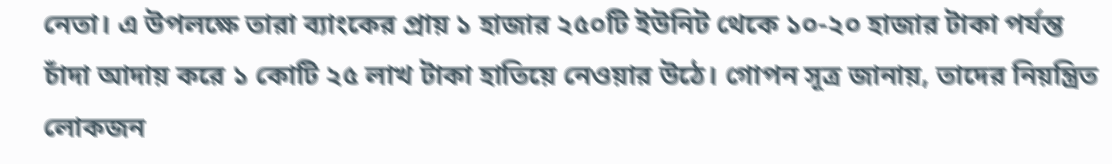নেতা। এ উপলক্ষে তারা ব্যাংকের প্রায় ১ হাজার ২৫০টি ইউনিট থেকে ১০-২০ হাজার টাকা পর্যন্ত চাঁদা আদায় করে ১ কোটি ২৫ লাখ টাকা হাতিয়ে নেওয়ার উঠে। গোপন সূত্র জানায়, তাদের নিয়ন্ত্রিত লোকজন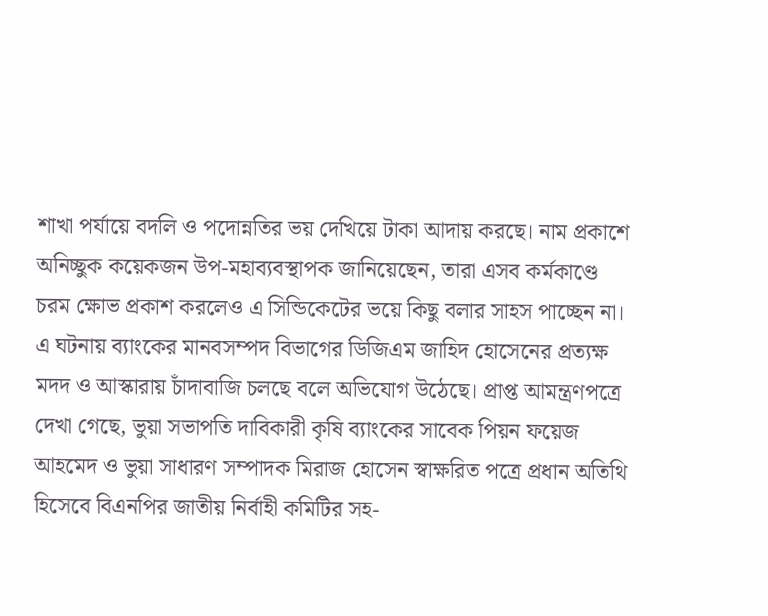শাখা পর্যায়ে বদলি ও পদোন্নতির ভয় দেখিয়ে টাকা আদায় করছে। নাম প্রকাশে অনিচ্ছুক কয়েকজন উপ-মহাব্যবস্থাপক জানিয়েছেন, তারা এসব কর্মকাণ্ডে চরম ক্ষোভ প্রকাশ করলেও এ সিন্ডিকেটের ভয়ে কিছু বলার সাহস পাচ্ছেন না। এ ঘটনায় ব্যাংকের মানবসম্পদ বিভাগের ডিজিএম জাহিদ হোসেনের প্রত্যক্ষ মদদ ও আস্কারায় চাঁদাবাজি চলছে বলে অভিযোগ উঠেছে। প্রাপ্ত আমন্ত্রণপত্রে দেখা গেছে, ভুয়া সভাপতি দাবিকারী কৃষি ব্যাংকের সাবেক পিয়ন ফয়েজ আহমেদ ও ভুয়া সাধারণ সম্পাদক মিরাজ হোসেন স্বাক্ষরিত পত্রে প্রধান অতিথি হিসেবে বিএনপির জাতীয় নির্বাহী কমিটির সহ-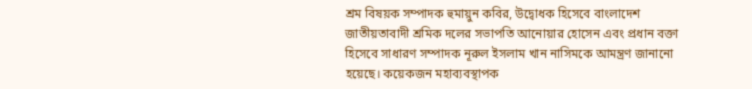শ্রম বিষয়ক সম্পাদক হুমায়ুন কবির, উদ্বোধক হিসেবে বাংলাদেশ জাতীয়তাবাদী শ্রমিক দলের সভাপতি আনোয়ার হোসেন এবং প্রধান বক্তা হিসেবে সাধারণ সম্পাদক নূরুল ইসলাম খান নাসিমকে আমন্ত্রণ জানানো হয়েছে। কয়েকজন মহাব্যবস্থাপক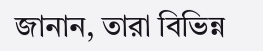জানান, তারা বিভিন্ন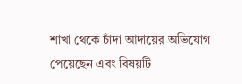শাখা থেকে চাঁদা আদায়ের অভিযোগ পেয়েছেন এবং বিষয়টি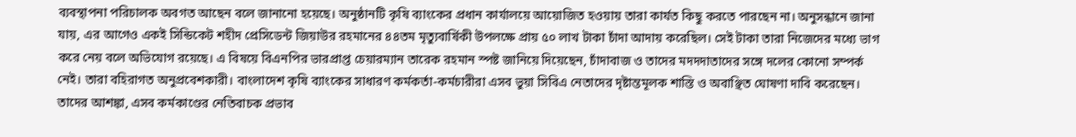ব্যবস্থাপনা পরিচালক অবগত আছেন বলে জানানো হয়েছে। অনুষ্ঠানটি কৃষি ব্যাংকের প্রধান কার্যালয়ে আয়োজিত হওয়ায় তারা কার্যত কিছু করতে পারছেন না। অনুসন্ধানে জানা যায়, এর আগেও একই সিন্ডিকেট শহীদ প্রেসিডেন্ট জিয়াউর রহমানের ৪৪তম মৃত্যুবার্ষিকী উপলক্ষে প্রায় ৫০ লাখ টাকা চাঁদা আদায় করেছিল। সেই টাকা তারা নিজেদের মধ্যে ভাগ করে নেয় বলে অভিযোগ রয়েছে। এ বিষয়ে বিএনপির ভারপ্রাপ্ত চেয়ারম্যান তারেক রহমান স্পষ্ট জানিয়ে দিয়েছেন, চাঁদাবাজ ও তাদের মদদদাতাদের সঙ্গে দলের কোনো সম্পর্ক নেই। তারা বহিরাগত অনুপ্রবেশকারী। বাংলাদেশ কৃষি ব্যাংকের সাধারণ কর্মকর্তা-কর্মচারীরা এসব ভুয়া সিবিএ নেতাদের দৃষ্টান্তমূলক শাস্তি ও অবাঞ্ছিত ঘোষণা দাবি করেছেন। তাদের আশঙ্কা, এসব কর্মকাণ্ডের নেতিবাচক প্রভাব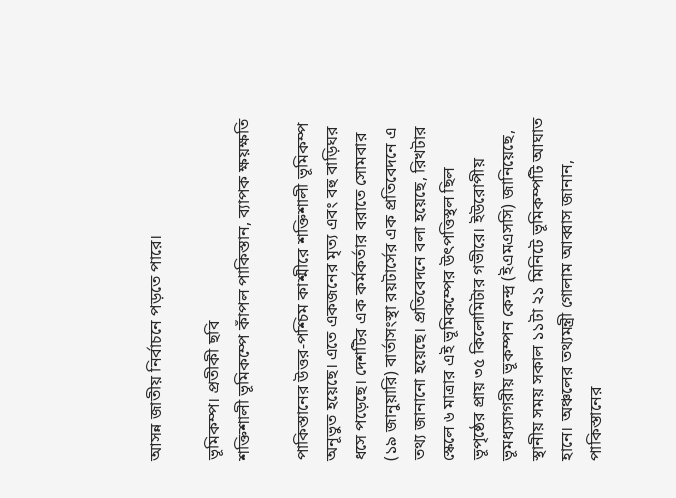আসন্ন জাতীয় নির্বাচনে পড়তে পারে।

ভূমিকম্প। প্রতীকী ছবি
শক্তিশালী ভূমিকম্পে কাঁপল পাকিস্তান, ব্যাপক ক্ষয়ক্ষতি

পাকিস্তানের উত্তর-পশ্চিম কাশ্মীরে শক্তিশালী ভূমিকম্প অনূভুত হয়েছে। এতে একজনের মৃত্য এবং বহু বাড়িঘর ধসে পড়েছে। দেশটির এক কর্মকর্তার বরাতে সোমবার (১৯ জানুয়ারি) বার্তাসংস্থা রয়টার্সের এক প্রতিবেদনে এ তথ্য জানানো হয়েছে। প্রতিবেদনে বলা হয়েছে, রিখটার স্কেলে ৬ মাত্রার এই ভূমিকম্পের উৎপত্তিস্থল ছিল ভূপৃষ্ঠের প্রায় ৩৫ কিলোমিটার গভীরে। ইউরোপীয় ভূমধ্যসাগরীয় ভূকম্পন কেন্দ্র (ইএমএসসি) জানিয়েছে, স্থানীয় সময় সকাল ১১টা ২১ মিনিটে ভূমিকম্পটি আঘাত হানে। অঞ্চলের তথ্যমন্ত্রী গোলাম আব্বাস জানান, পাকিস্তানের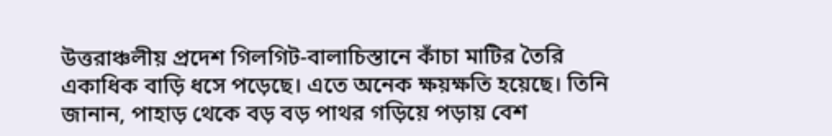উত্তরাঞ্চলীয় প্রদেশ গিলগিট-বালাচিস্তানে কাঁচা মাটির তৈরি একাধিক বাড়ি ধসে পড়েছে। এতে অনেক ক্ষয়ক্ষতি হয়েছে। তিনি জানান, পাহাড় থেকে বড় বড় পাথর গড়িয়ে পড়ায় বেশ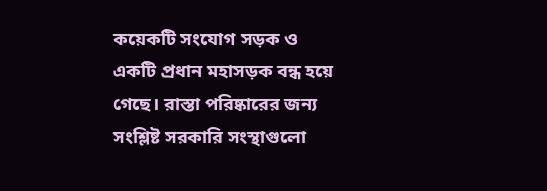কয়েকটি সংযোগ সড়ক ও একটি প্রধান মহাসড়ক বন্ধ হয়ে গেছে। রাস্তা পরিষ্কারের জন্য সংশ্লিষ্ট সরকারি সংস্থাগুলো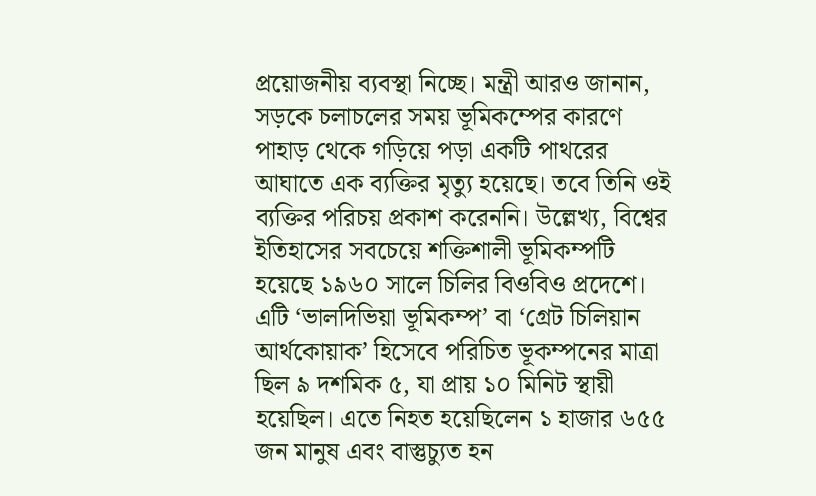প্রয়োজনীয় ব্যবস্থা নিচ্ছে। মন্ত্রী আরও জানান, সড়কে চলাচলের সময় ভূমিকম্পের কারণে পাহাড় থেকে গড়িয়ে পড়া একটি পাথরের আঘাতে এক ব্যক্তির মৃত্যু হয়েছে। তবে তিনি ওই ব্যক্তির পরিচয় প্রকাশ করেননি। উল্লেখ্য, বিশ্বের ইতিহাসের সবচেয়ে শক্তিশালী ভূমিকম্পটি হয়েছে ১৯৬০ সালে চিলির বিওবিও প্রদেশে। এটি ‘ভালদিভিয়া ভূমিকম্প’ বা ‘গ্রেট চিলিয়ান আর্থকোয়াক’ হিসেবে পরিচিত ভূকম্পনের মাত্রা ছিল ৯ দশমিক ৫, যা প্রায় ১০ মিনিট স্থায়ী হয়েছিল। এতে নিহত হয়েছিলেন ১ হাজার ৬৫৫ জন মানুষ এবং বাস্তুচ্যুত হন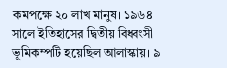কমপক্ষে ২০ লাখ মানুষ। ১৯৬৪ সালে ইতিহাসের দ্বিতীয় বিধ্বংসী ভূমিকম্পটি হয়েছিল আলাস্কায়। ৯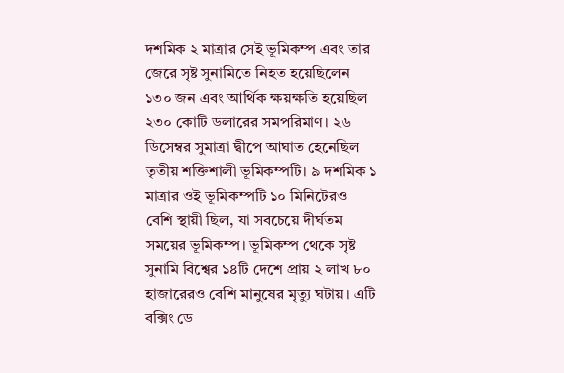দশমিক ২ মাত্রার সেই ভূমিকম্প এবং তার জেরে সৃষ্ট সুনামিতে নিহত হয়েছিলেন ১৩০ জন এবং আর্থিক ক্ষয়ক্ষতি হয়েছিল ২৩০ কোটি ডলারের সমপরিমাণ। ২৬ ডিসেম্বর সুমাত্রা দ্বীপে আঘাত হেনেছিল তৃতীয় শক্তিশালী ভূমিকম্পটি। ৯ দশমিক ১ মাত্রার ওই ভূমিকম্পটি ১০ মিনিটেরও বেশি স্থায়ী ছিল, যা সবচেয়ে দীর্ঘতম সময়ের ভূমিকম্প। ভূমিকম্প থেকে সৃষ্ট সুনামি বিশ্বের ১৪টি দেশে প্রায় ২ লাখ ৮০ হাজারেরও বেশি মানুষের মৃত্যু ঘটায়। এটি বক্সিং ডে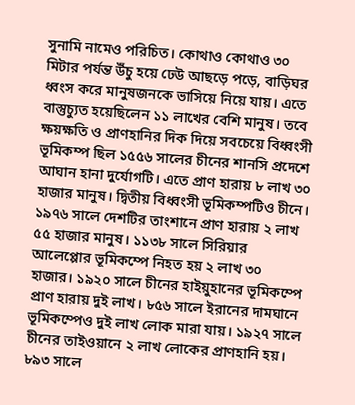সুনামি নামেও পরিচিত। কোথাও কোথাও ৩০ মিটার পর্যন্ত উঁচু হয়ে ঢেউ আছড়ে পড়ে, বাড়িঘর ধ্বংস করে মানুষজনকে ভাসিয়ে নিয়ে যায়। এতে বাস্তুচ্যুত হয়েছিলেন ১১ লাখের বেশি মানুষ। তবে ক্ষয়ক্ষতি ও প্রাণহানির দিক দিয়ে সবচেয়ে বিধ্বংসী ভূমিকম্প ছিল ১৫৫৬ সালের চীনের শানসি প্রদেশে আঘান হানা দুর্যোগটি। এতে প্রাণ হারায় ৮ লাখ ৩০ হাজার মানুষ। দ্বিতীয় বিধ্বংসী ভূমিকম্পটিও চীনে। ১৯৭৬ সালে দেশটির তাংশানে প্রাণ হারায় ২ লাখ ৫৫ হাজার মানুষ। ১১৩৮ সালে সিরিয়ার আলেপ্পোর ভূমিকম্পে নিহত হয় ২ লাখ ৩০ হাজার। ১৯২০ সালে চীনের হাইয়ুহানের ভূমিকম্পে প্রাণ হারায় দুই লাখ। ৮৫৬ সালে ইরানের দামঘানে ভূমিকম্পেও দুই লাখ লোক মারা যায়। ১৯২৭ সালে চীনের তাইওয়ানে ২ লাখ লোকের প্রাণহানি হয়। ৮৯৩ সালে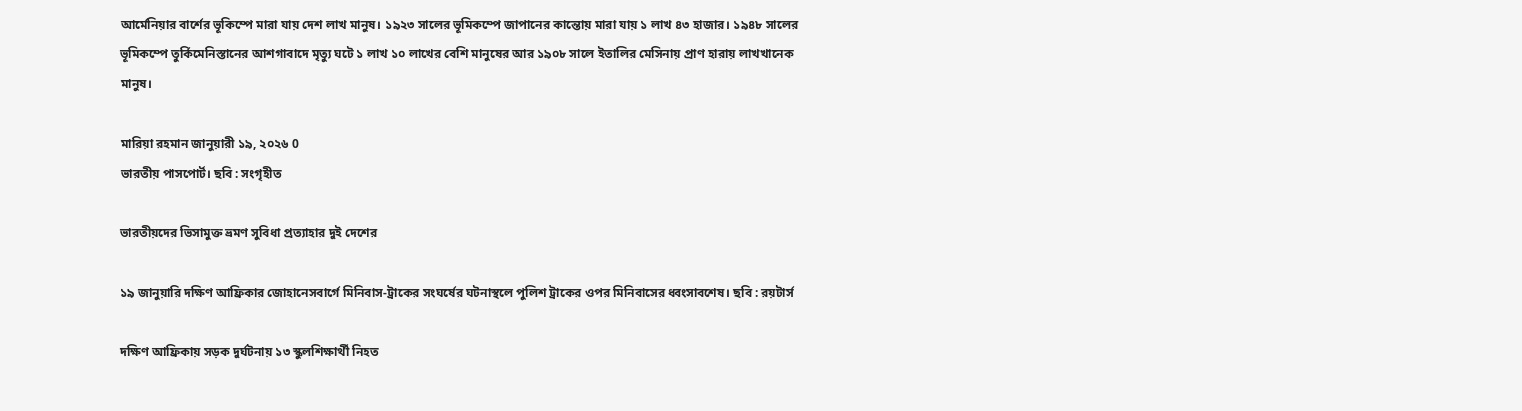আর্মেনিয়ার বার্শের ভূকিম্পে মারা যায় দেশ লাখ মানুষ। ১৯২৩ সালের ভূমিকম্পে জাপানের কান্তোয় মারা যায় ১ লাখ ৪৩ হাজার। ১৯৪৮ সালের ভূমিকম্পে তুর্কিমেনিস্তানের আশগাবাদে মৃত্যু ঘটে ১ লাখ ১০ লাখের বেশি মানুষের আর ১৯০৮ সালে ইতালির মেসিনায় প্রাণ হারায় লাখখানেক মানুষ।

মারিয়া রহমান জানুয়ারী ১৯, ২০২৬ 0
ভারতীয় পাসপোর্ট। ছবি : সংগৃহীত

ভারতীয়দের ভিসামুক্ত ভ্রমণ সুবিধা প্রত্যাহার দুই দেশের

১৯ জানুয়ারি দক্ষিণ আফ্রিকার জোহানেসবার্গে মিনিবাস-ট্রাকের সংঘর্ষের ঘটনাস্থলে পুলিশ ট্রাকের ওপর মিনিবাসের ধ্বংসাবশেষ। ছবি : রয়টার্স

দক্ষিণ আফ্রিকায় সড়ক দুর্ঘটনায় ১৩ স্কুলশিক্ষার্থী নিহত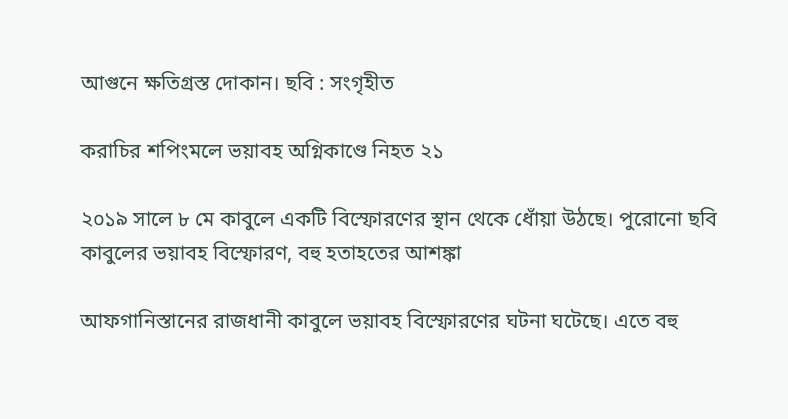আগুনে ক্ষতিগ্রস্ত দোকান। ছবি : সংগৃহীত

করাচির শপিংমলে ভয়াবহ অগ্নিকাণ্ডে নিহত ২১

২০১৯ সালে ৮ মে কাবুলে একটি বিস্ফোরণের স্থান থেকে ধোঁয়া উঠছে। পুরোনো ছবি
কাবুলের ভয়াবহ বিস্ফোরণ, বহু হতাহতের আশঙ্কা

আফগানিস্তানের রাজধানী কাবুলে ভয়াবহ বিস্ফোরণের ঘটনা ঘটেছে। এতে বহু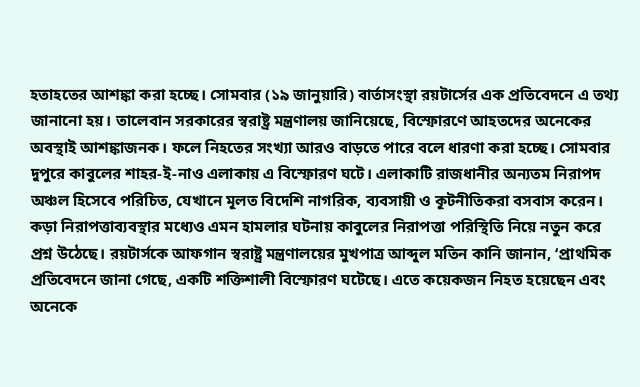হতাহতের আশঙ্কা করা হচ্ছে। সোমবার (১৯ জানুয়ারি) বার্তাসংস্থা রয়টার্সের এক প্রতিবেদনে এ তথ্য জানানো হয়। তালেবান সরকারের স্বরাষ্ট্র মন্ত্রণালয় জানিয়েছে, বিস্ফোরণে আহতদের অনেকের অবস্থাই আশঙ্কাজনক। ফলে নিহতের সংখ্যা আরও বাড়তে পারে বলে ধারণা করা হচ্ছে। সোমবার দুপুরে কাবুলের শাহর-ই-নাও এলাকায় এ বিস্ফোরণ ঘটে। এলাকাটি রাজধানীর অন্যতম নিরাপদ অঞ্চল হিসেবে পরিচিত, যেখানে মূলত বিদেশি নাগরিক, ব্যবসায়ী ও কূটনীতিকরা বসবাস করেন। কড়া নিরাপত্তাব্যবস্থার মধ্যেও এমন হামলার ঘটনায় কাবুলের নিরাপত্তা পরিস্থিতি নিয়ে নতুন করে প্রশ্ন উঠেছে। রয়টার্সকে আফগান স্বরাষ্ট্র মন্ত্রণালয়ের মুখপাত্র আব্দুল মতিন কানি জানান, ‘প্রাথমিক প্রতিবেদনে জানা গেছে, একটি শক্তিশালী বিস্ফোরণ ঘটেছে। এতে কয়েকজন নিহত হয়েছেন এবং অনেকে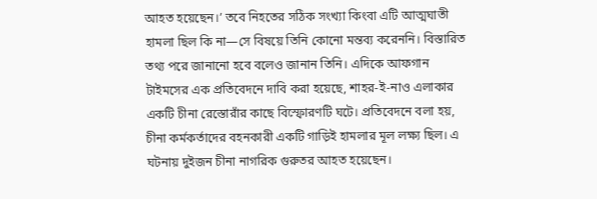আহত হয়েছেন।’ তবে নিহতের সঠিক সংখ্যা কিংবা এটি আত্মঘাতী হামলা ছিল কি না—সে বিষয়ে তিনি কোনো মন্তব্য করেননি। বিস্তারিত তথ্য পরে জানানো হবে বলেও জানান তিনি। এদিকে আফগান টাইমসের এক প্রতিবেদনে দাবি করা হয়েছে, শাহর-ই-নাও এলাকার একটি চীনা রেস্তোরাঁর কাছে বিস্ফোরণটি ঘটে। প্রতিবেদনে বলা হয়, চীনা কর্মকর্তাদের বহনকারী একটি গাড়িই হামলার মূল লক্ষ্য ছিল। এ ঘটনায় দুইজন চীনা নাগরিক গুরুতর আহত হয়েছেন।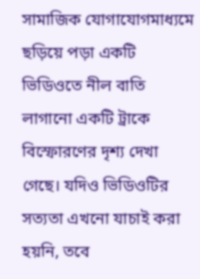সামাজিক যোগাযোগমাধ্যমে ছড়িয়ে পড়া একটি ভিডিওতে নীল বাতি লাগানো একটি ট্রাকে বিস্ফোরণের দৃশ্য দেখা গেছে। যদিও ভিডিওটির সত্যতা এখনো যাচাই করা হয়নি, তবে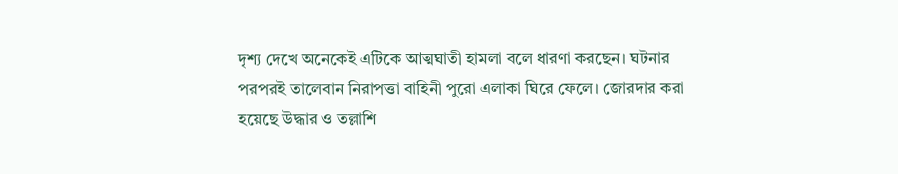দৃশ্য দেখে অনেকেই এটিকে আত্মঘাতী হামলা বলে ধারণা করছেন। ঘটনার পরপরই তালেবান নিরাপত্তা বাহিনী পুরো এলাকা ঘিরে ফেলে। জোরদার করা হয়েছে উদ্ধার ও তল্লাশি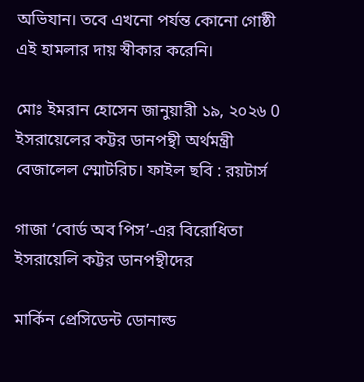অভিযান। তবে এখনো পর্যন্ত কোনো গোষ্ঠী এই হামলার দায় স্বীকার করেনি।

মোঃ ইমরান হোসেন জানুয়ারী ১৯, ২০২৬ 0
ইসরায়েলের কট্টর ডানপন্থী অর্থমন্ত্রী বেজালেল স্মোটরিচ। ফাইল ছবি : রয়টার্স

গাজা ‘বোর্ড অব পিস’-এর বিরোধিতা ইসরায়েলি কট্টর ডানপন্থীদের

মার্কিন প্রেসিডেন্ট ডোনাল্ড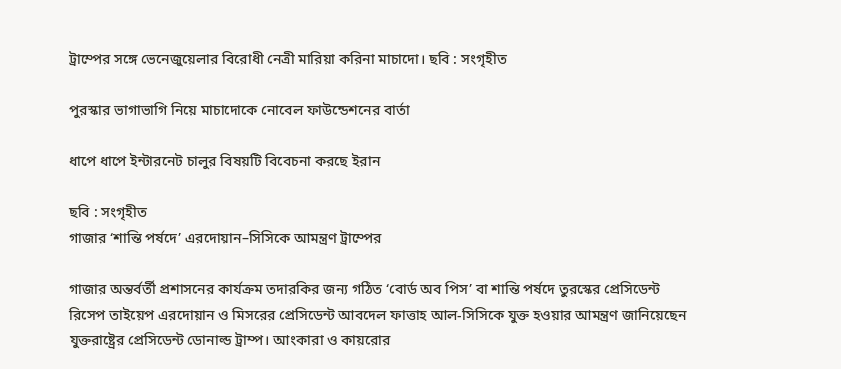ট্রাম্পের সঙ্গে ভেনেজুয়েলার বিরোধী নেত্রী মারিয়া করিনা মাচাদো। ছবি : সংগৃহীত

পুরস্কার ভাগাভাগি নিয়ে মাচাদোকে নোবেল ফাউন্ডেশনের বার্তা

ধাপে ধাপে ইন্টারনেট চালুর বিষয়টি বিবেচনা করছে ইরান

ছবি : সংগৃহীত
গাজার ‘শান্তি পর্ষদে’ এরদোয়ান–সিসিকে আমন্ত্রণ ট্রাম্পের

গাজার অন্তর্বর্তী প্রশাসনের কার্যক্রম তদারকির জন্য গঠিত ‘বোর্ড অব পিস’ বা শান্তি পর্ষদে তুরস্কের প্রেসিডেন্ট রিসেপ তাইয়েপ এরদোয়ান ও মিসরের প্রেসিডেন্ট আবদেল ফাত্তাহ আল-সিসিকে যুক্ত হওয়ার আমন্ত্রণ জানিয়েছেন যুক্তরাষ্ট্রের প্রেসিডেন্ট ডোনাল্ড ট্রাম্প। আংকারা ও কায়রোর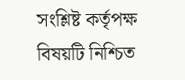সংশ্লিষ্ট কর্তৃপক্ষ বিষয়টি নিশ্চিত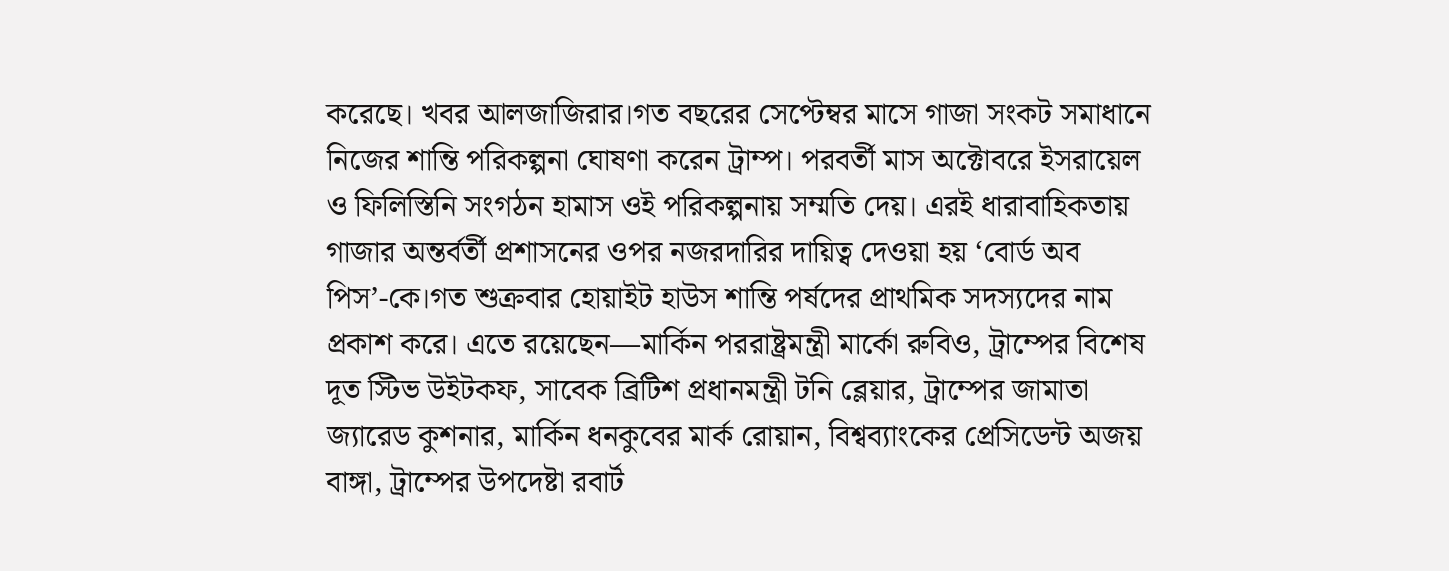করেছে। খবর আলজাজিরার।গত বছরের সেপ্টেম্বর মাসে গাজা সংকট সমাধানে নিজের শান্তি পরিকল্পনা ঘোষণা করেন ট্রাম্প। পরবর্তী মাস অক্টোবরে ইসরায়েল ও ফিলিস্তিনি সংগঠন হামাস ওই পরিকল্পনায় সম্মতি দেয়। এরই ধারাবাহিকতায় গাজার অন্তর্বর্তী প্রশাসনের ওপর নজরদারির দায়িত্ব দেওয়া হয় ‘বোর্ড অব পিস’-কে।গত শুক্রবার হোয়াইট হাউস শান্তি পর্ষদের প্রাথমিক সদস্যদের নাম প্রকাশ করে। এতে রয়েছেন—মার্কিন পররাষ্ট্রমন্ত্রী মার্কো রুবিও, ট্রাম্পের বিশেষ দূত স্টিভ উইটকফ, সাবেক ব্রিটিশ প্রধানমন্ত্রী টনি ব্লেয়ার, ট্রাম্পের জামাতা জ্যারেড কুশনার, মার্কিন ধনকুবের মার্ক রোয়ান, বিশ্বব্যাংকের প্রেসিডেন্ট অজয় বাঙ্গা, ট্রাম্পের উপদেষ্টা রবার্ট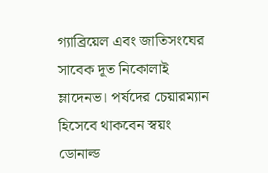গ্যাব্রিয়েল এবং জাতিসংঘের সাবেক দূত নিকোলাই ম্লাদেনভ। পর্ষদের চেয়ারম্যান হিসেবে থাকবেন স্বয়ং ডোনাল্ড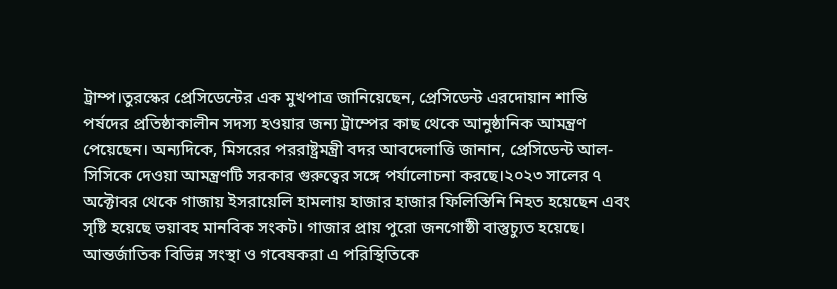ট্রাম্প।তুরস্কের প্রেসিডেন্টের এক মুখপাত্র জানিয়েছেন, প্রেসিডেন্ট এরদোয়ান শান্তি পর্ষদের প্রতিষ্ঠাকালীন সদস্য হওয়ার জন্য ট্রাম্পের কাছ থেকে আনুষ্ঠানিক আমন্ত্রণ পেয়েছেন। অন্যদিকে, মিসরের পররাষ্ট্রমন্ত্রী বদর আবদেলাত্তি জানান, প্রেসিডেন্ট আল-সিসিকে দেওয়া আমন্ত্রণটি সরকার গুরুত্বের সঙ্গে পর্যালোচনা করছে।২০২৩ সালের ৭ অক্টোবর থেকে গাজায় ইসরায়েলি হামলায় হাজার হাজার ফিলিস্তিনি নিহত হয়েছেন এবং সৃষ্টি হয়েছে ভয়াবহ মানবিক সংকট। গাজার প্রায় পুরো জনগোষ্ঠী বাস্তুচ্যুত হয়েছে। আন্তর্জাতিক বিভিন্ন সংস্থা ও গবেষকরা এ পরিস্থিতিকে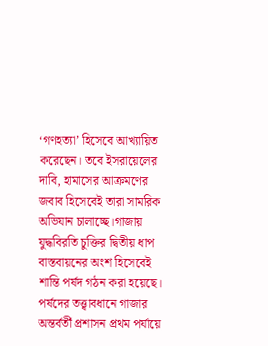‘গণহত্যা’ হিসেবে আখ্যায়িত করেছেন। তবে ইসরায়েলের দাবি, হামাসের আক্রমণের জবাব হিসেবেই তারা সামরিক অভিযান চালাচ্ছে।গাজায় যুদ্ধবিরতি চুক্তির দ্বিতীয় ধাপ বাস্তবায়নের অংশ হিসেবেই শান্তি পর্ষদ গঠন করা হয়েছে। পর্ষদের তত্ত্বাবধানে গাজার অন্তর্বর্তী প্রশাসন প্রথম পর্যায়ে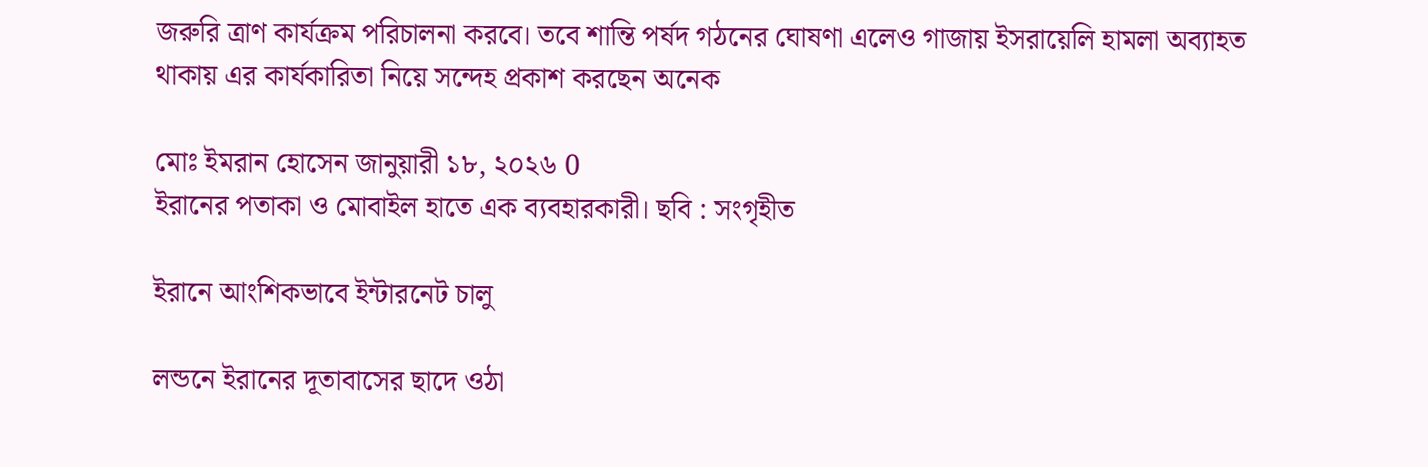জরুরি ত্রাণ কার্যক্রম পরিচালনা করবে। তবে শান্তি পর্ষদ গঠনের ঘোষণা এলেও গাজায় ইসরায়েলি হামলা অব্যাহত থাকায় এর কার্যকারিতা নিয়ে সন্দেহ প্রকাশ করছেন অনেক

মোঃ ইমরান হোসেন জানুয়ারী ১৮, ২০২৬ 0
ইরানের পতাকা ও মোবাইল হাতে এক ব্যবহারকারী। ছবি : সংগৃহীত

ইরানে আংশিকভাবে ইন্টারনেট চালু

লন্ডনে ইরানের দূতাবাসের ছাদে ওঠা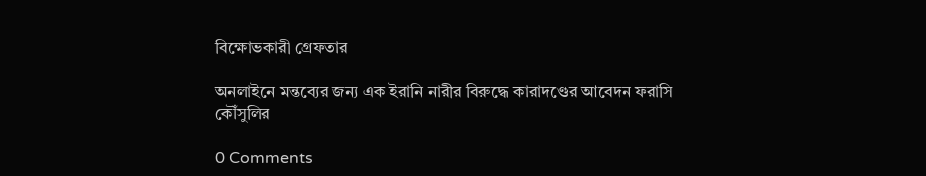বিক্ষোভকারী গ্রেফতার

অনলাইনে মন্তব্যের জন্য এক ইরানি নারীর বিরুদ্ধে কারাদণ্ডের আবেদন ফরাসি কৌঁসুলির

0 Comments